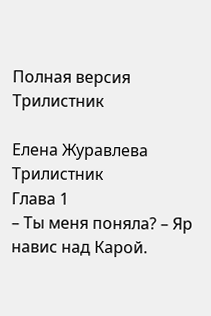Полная версия
Трилистник

Елена Журавлева
Трилистник
Глава 1
– Ты меня поняла? – Яр навис над Карой.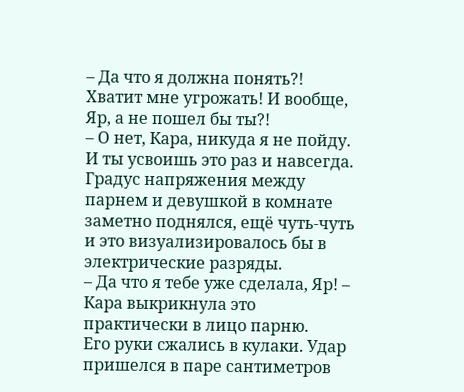– Да что я должна понять?! Хватит мне угрожать! И вообще, Яр, а не пошел бы ты?!
– О нет, Кара, никуда я не пойду. И ты усвоишь это раз и навсегда.
Градус напряжения между парнем и девушкой в комнате заметно поднялся, ещё чуть-чуть и это визуализировалось бы в электрические разряды.
– Да что я тебе уже сделала, Яр! – Кара выкрикнула это практически в лицо парню.
Его руки сжались в кулаки. Удар пришелся в паре сантиметров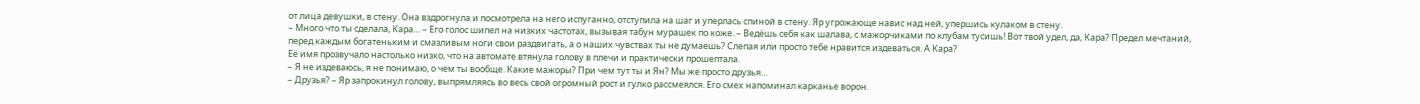от лица девушки, в стену. Она вздрогнула и посмотрела на него испуганно, отступила на шаг и уперлась спиной в стену. Яр угрожающе навис над ней, упершись кулаком в стену.
– Много что ты сделала, Кара… – Его голос шипел на низких частотах, вызывая табун мурашек по коже. – Ведёшь себя как шалава, с мажорчиками по клубам тусишь! Вот твой удел, да, Кара? Предел мечтаний, перед каждым богатеньким и смазливым ноги свои раздвигать, а о наших чувствах ты не думаешь? Слепая или просто тебе нравится издеваться. А Кара?
Её имя прозвучало настолько низко, что на автомате втянула голову в плечи и практически прошептала.
– Я не издеваюсь, я не понимаю, о чем ты вообще. Какие мажоры? При чем тут ты и Ян? Мы же просто друзья…
– Друзья? – Яр запрокинул голову, выпрямляясь во весь свой огромный рост и гулко рассмеялся. Его смех напоминал карканье ворон.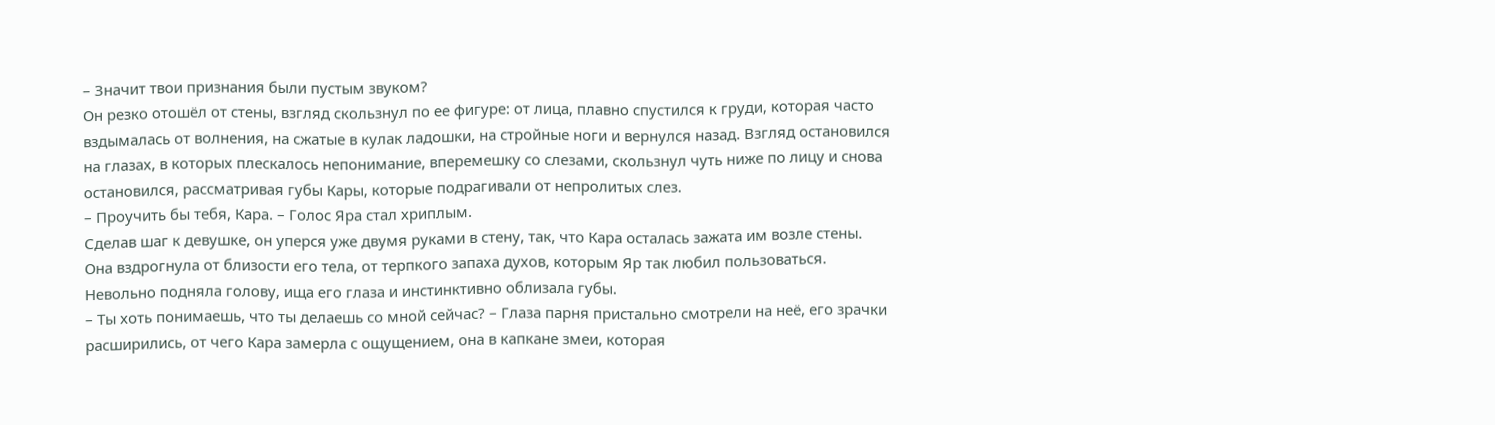– Значит твои признания были пустым звуком?
Он резко отошёл от стены, взгляд скользнул по ее фигуре: от лица, плавно спустился к груди, которая часто вздымалась от волнения, на сжатые в кулак ладошки, на стройные ноги и вернулся назад. Взгляд остановился на глазах, в которых плескалось непонимание, вперемешку со слезами, скользнул чуть ниже по лицу и снова остановился, рассматривая губы Кары, которые подрагивали от непролитых слез.
– Проучить бы тебя, Кара. – Голос Яра стал хриплым.
Сделав шаг к девушке, он уперся уже двумя руками в стену, так, что Кара осталась зажата им возле стены.
Она вздрогнула от близости его тела, от терпкого запаха духов, которым Яр так любил пользоваться. Невольно подняла голову, ища его глаза и инстинктивно облизала губы.
– Ты хоть понимаешь, что ты делаешь со мной сейчас? – Глаза парня пристально смотрели на неё, его зрачки расширились, от чего Кара замерла с ощущением, она в капкане змеи, которая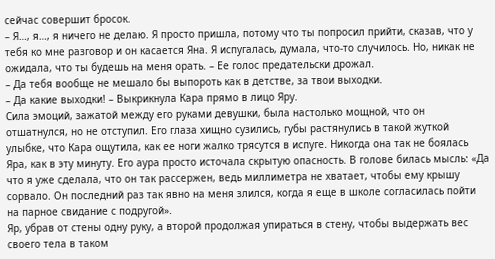сейчас совершит бросок.
– Я…, я…, я ничего не делаю. Я просто пришла, потому что ты попросил прийти, сказав, что у тебя ко мне разговор и он касается Яна. Я испугалась, думала, что-то случилось. Но, никак не ожидала, что ты будешь на меня орать. – Ее голос предательски дрожал.
– Да тебя вообще не мешало бы выпороть как в детстве, за твои выходки.
– Да какие выходки! – Выкрикнула Кара прямо в лицо Яру.
Сила эмоций, зажатой между его руками девушки, была настолько мощной, что он отшатнулся, но не отступил. Его глаза хищно сузились, губы растянулись в такой жуткой улыбке, что Кара ощутила, как ее ноги жалко трясутся в испуге. Никогда она так не боялась Яра, как в эту минуту. Его аура просто источала скрытую опасность. В голове билась мысль: «Да что я уже сделала, что он так рассержен, ведь миллиметра не хватает, чтобы ему крышу сорвало. Он последний раз так явно на меня злился, когда я еще в школе согласилась пойти на парное свидание с подругой».
Яр, убрав от стены одну руку, а второй продолжая упираться в стену, чтобы выдержать вес своего тела в таком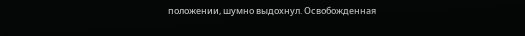положении, шумно выдохнул. Освобожденная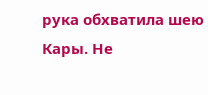рука обхватила шею Кары. Не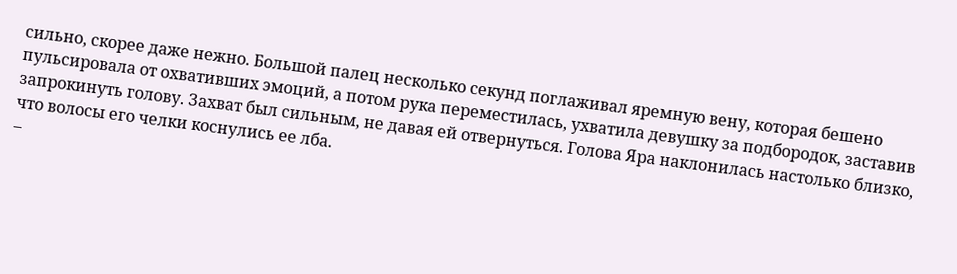сильно, скорее даже нежно. Большой палец несколько секунд поглаживал яремную вену, которая бешено пульсировала от охвативших эмоций, а потом рука переместилась, ухватила девушку за подбородок, заставив запрокинуть голову. Захват был сильным, не давая ей отвернуться. Голова Яра наклонилась настолько близко, что волосы его челки коснулись ее лба.
–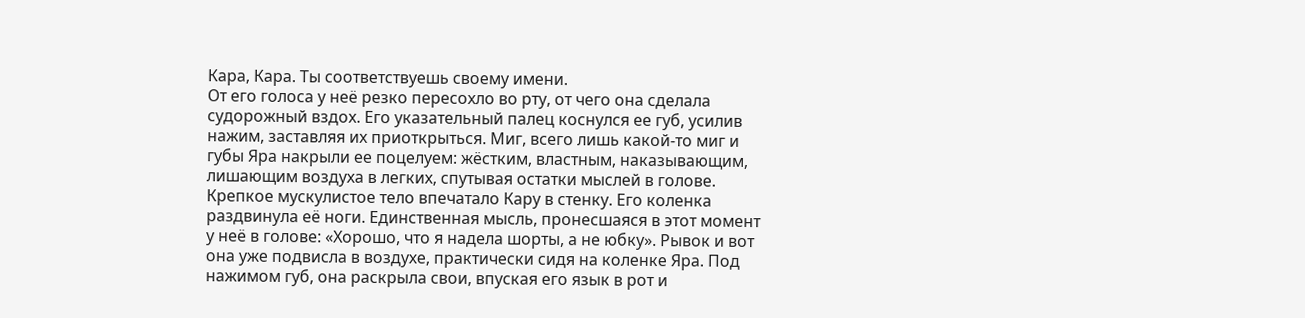Кара, Кара. Ты соответствуешь своему имени.
От его голоса у неё резко пересохло во рту, от чего она сделала судорожный вздох. Его указательный палец коснулся ее губ, усилив нажим, заставляя их приоткрыться. Миг, всего лишь какой-то миг и губы Яра накрыли ее поцелуем: жёстким, властным, наказывающим, лишающим воздуха в легких, спутывая остатки мыслей в голове. Крепкое мускулистое тело впечатало Кару в стенку. Его коленка раздвинула её ноги. Единственная мысль, пронесшаяся в этот момент у неё в голове: «Хорошо, что я надела шорты, а не юбку». Рывок и вот она уже подвисла в воздухе, практически сидя на коленке Яра. Под нажимом губ, она раскрыла свои, впуская его язык в рот и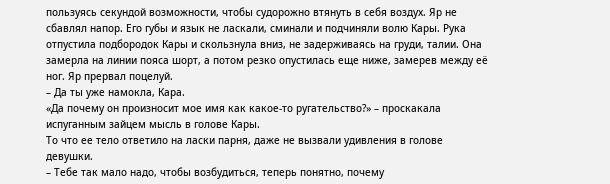пользуясь секундой возможности, чтобы судорожно втянуть в себя воздух. Яр не сбавлял напор. Его губы и язык не ласкали, сминали и подчиняли волю Кары. Рука отпустила подбородок Кары и скользнула вниз, не задерживаясь на груди, талии. Она замерла на линии пояса шорт, а потом резко опустилась еще ниже, замерев между её ног. Яр прервал поцелуй.
– Да ты уже намокла, Кара.
«Да почему он произносит мое имя как какое-то ругательство?» – проскакала испуганным зайцем мысль в голове Кары.
То что ее тело ответило на ласки парня, даже не вызвали удивления в голове девушки.
– Тебе так мало надо, чтобы возбудиться, теперь понятно, почему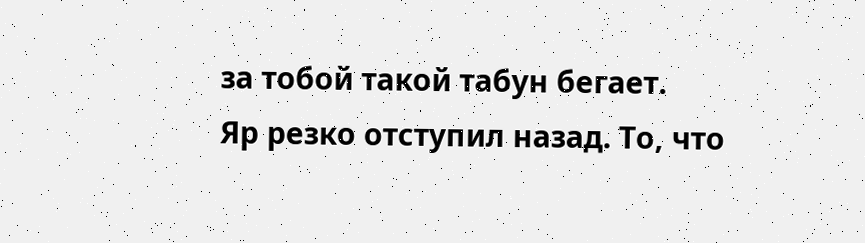за тобой такой табун бегает.
Яр резко отступил назад. То, что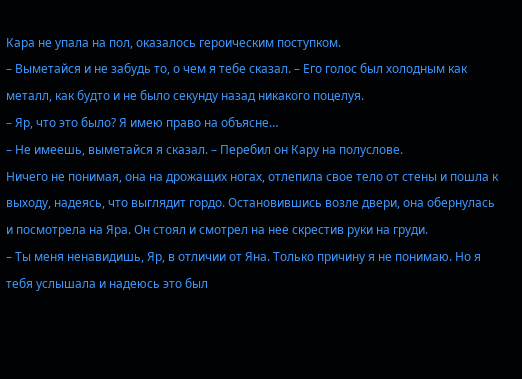Кара не упала на пол, оказалось героическим поступком.
– Выметайся и не забудь то, о чем я тебе сказал. – Его голос был холодным как металл, как будто и не было секунду назад никакого поцелуя.
– Яр, что это было? Я имею право на объясне…
– Не имеешь, выметайся я сказал. – Перебил он Кару на полуслове.
Ничего не понимая, она на дрожащих ногах, отлепила свое тело от стены и пошла к выходу, надеясь, что выглядит гордо. Остановившись возле двери, она обернулась и посмотрела на Яра. Он стоял и смотрел на нее скрестив руки на груди.
– Ты меня ненавидишь, Яр, в отличии от Яна. Только причину я не понимаю. Но я тебя услышала и надеюсь это был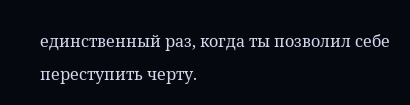единственный раз, когда ты позволил себе переступить черту.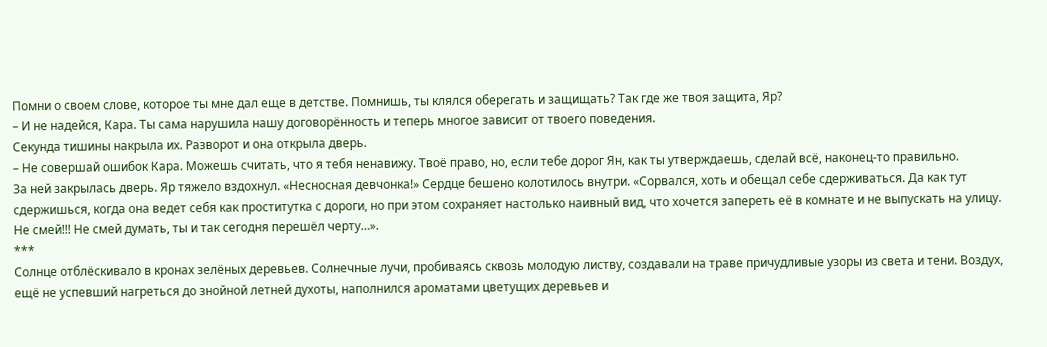Помни о своем слове, которое ты мне дал еще в детстве. Помнишь, ты клялся оберегать и защищать? Так где же твоя защита, Яр?
– И не надейся, Кара. Ты сама нарушила нашу договорённость и теперь многое зависит от твоего поведения.
Секунда тишины накрыла их. Разворот и она открыла дверь.
– Не совершай ошибок Кара. Можешь считать, что я тебя ненавижу. Твоё право, но, если тебе дорог Ян, как ты утверждаешь, сделай всё, наконец-то правильно.
За ней закрылась дверь. Яр тяжело вздохнул. «Несносная девчонка!» Сердце бешено колотилось внутри. «Сорвался, хоть и обещал себе сдерживаться. Да как тут сдержишься, когда она ведет себя как проститутка с дороги, но при этом сохраняет настолько наивный вид, что хочется запереть её в комнате и не выпускать на улицу. Не смей!!! Не смей думать, ты и так сегодня перешёл черту…».
***
Солнце отблёскивало в кронах зелёных деревьев. Солнечные лучи, пробиваясь сквозь молодую листву, создавали на траве причудливые узоры из света и тени. Воздух, ещё не успевший нагреться до знойной летней духоты, наполнился ароматами цветущих деревьев и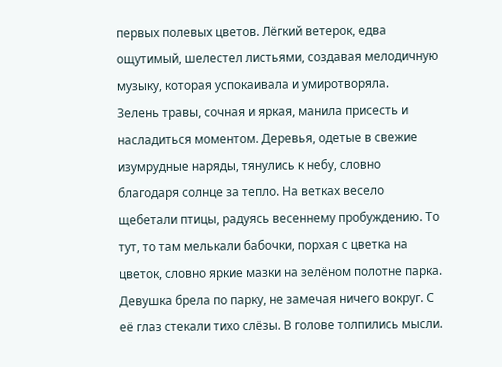первых полевых цветов. Лёгкий ветерок, едва ощутимый, шелестел листьями, создавая мелодичную музыку, которая успокаивала и умиротворяла.
Зелень травы, сочная и яркая, манила присесть и насладиться моментом. Деревья, одетые в свежие изумрудные наряды, тянулись к небу, словно благодаря солнце за тепло. На ветках весело щебетали птицы, радуясь весеннему пробуждению. То тут, то там мелькали бабочки, порхая с цветка на цветок, словно яркие мазки на зелёном полотне парка.
Девушка брела по парку, не замечая ничего вокруг. С её глаз стекали тихо слёзы. В голове толпились мысли.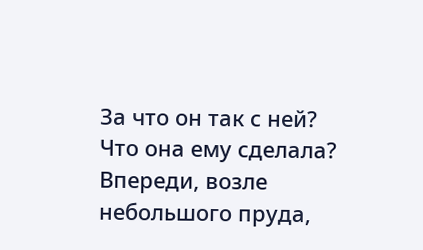За что он так с ней? Что она ему сделала?
Впереди, возле небольшого пруда,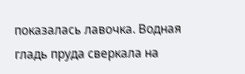показалась лавочка. Водная гладь пруда сверкала на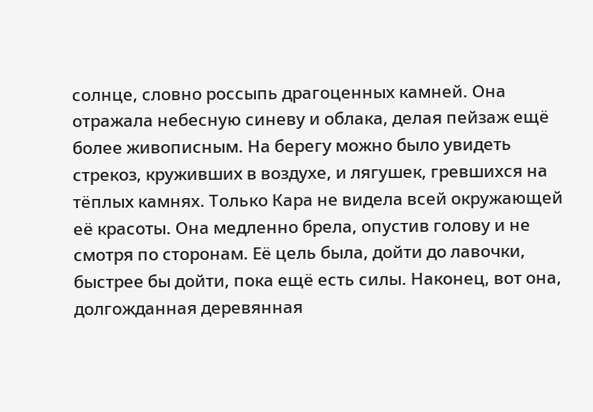солнце, словно россыпь драгоценных камней. Она отражала небесную синеву и облака, делая пейзаж ещё более живописным. На берегу можно было увидеть стрекоз, круживших в воздухе, и лягушек, гревшихся на тёплых камнях. Только Кара не видела всей окружающей её красоты. Она медленно брела, опустив голову и не смотря по сторонам. Её цель была, дойти до лавочки, быстрее бы дойти, пока ещё есть силы. Наконец, вот она, долгожданная деревянная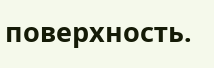поверхность.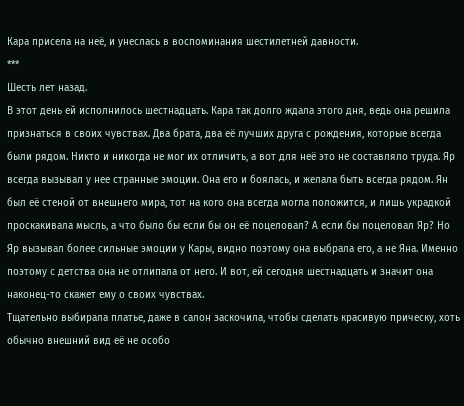Кара присела на неё, и унеслась в воспоминания шестилетней давности.
***
Шесть лет назад.
В этот день ей исполнилось шестнадцать. Кара так долго ждала этого дня, ведь она решила признаться в своих чувствах. Два брата, два её лучших друга с рождения, которые всегда были рядом. Никто и никогда не мог их отличить, а вот для неё это не составляло труда. Яр всегда вызывал у нее странные эмоции. Она его и боялась, и желала быть всегда рядом. Ян был её стеной от внешнего мира, тот на кого она всегда могла положится, и лишь украдкой проскакивала мысль, а что было бы если бы он её поцеловал? А если бы поцеловал Яр? Но Яр вызывал более сильные эмоции у Кары, видно поэтому она выбрала его, а не Яна. Именно поэтому с детства она не отлипала от него. И вот, ей сегодня шестнадцать и значит она наконец-то скажет ему о своих чувствах.
Тщательно выбирала платье, даже в салон заскочила, чтобы сделать красивую прическу, хоть обычно внешний вид её не особо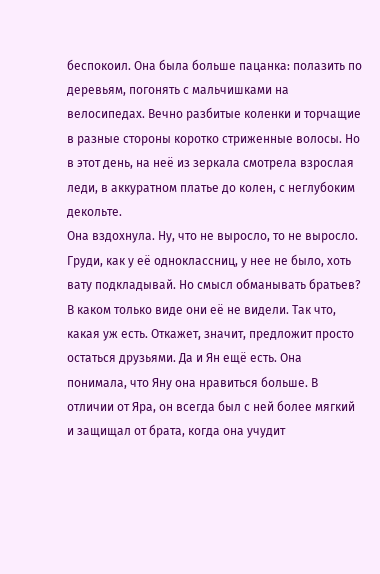беспокоил. Она была больше пацанка: полазить по деревьям, погонять с мальчишками на велосипедах. Вечно разбитые коленки и торчащие в разные стороны коротко стриженные волосы. Но в этот день, на неё из зеркала смотрела взрослая леди, в аккуратном платье до колен, с неглубоким декольте.
Она вздохнула. Ну, что не выросло, то не выросло. Груди, как у её одноклассниц, у нее не было, хоть вату подкладывай. Но смысл обманывать братьев? В каком только виде они её не видели. Так что, какая уж есть. Откажет, значит, предложит просто остаться друзьями. Да и Ян ещё есть. Она понимала, что Яну она нравиться больше. В отличии от Яра, он всегда был с ней более мягкий и защищал от брата, когда она учудит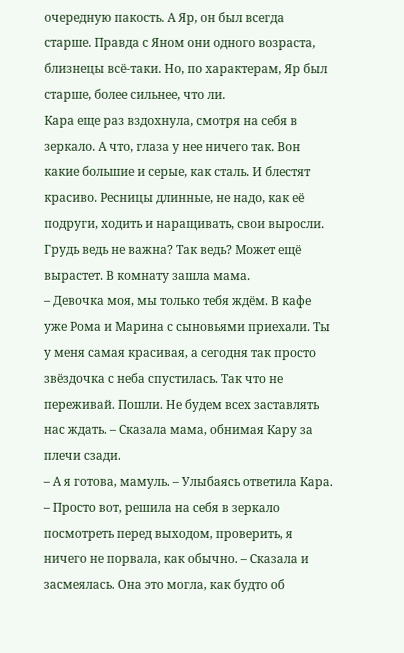очередную пакость. А Яр, он был всегда старше. Правда с Яном они одного возраста, близнецы всё-таки. Но, по характерам, Яр был старше, более сильнее, что ли.
Кара еще раз вздохнула, смотря на себя в зеркало. А что, глаза у нее ничего так. Вон какие большие и серые, как сталь. И блестят красиво. Ресницы длинные, не надо, как её подруги, ходить и наращивать, свои выросли. Грудь ведь не важна? Так ведь? Может ещё вырастет. В комнату зашла мама.
– Девочка моя, мы только тебя ждём. В кафе уже Рома и Марина с сыновьями приехали. Ты у меня самая красивая, а сегодня так просто звёздочка с неба спустилась. Так что не переживай. Пошли. Не будем всех заставлять нас ждать. – Сказала мама, обнимая Кару за плечи сзади.
– А я готова, мамуль. – Улыбаясь ответила Кара. – Просто вот, решила на себя в зеркало посмотреть перед выходом, проверить, я ничего не порвала, как обычно. – Сказала и засмеялась. Она это могла, как будто об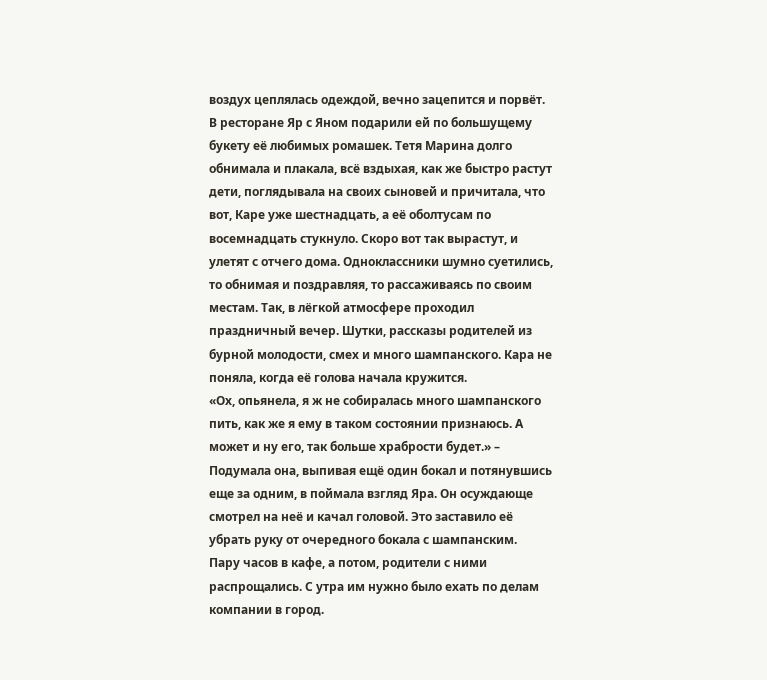воздух цеплялась одеждой, вечно зацепится и порвёт.
В ресторане Яр с Яном подарили ей по большущему букету её любимых ромашек. Тетя Марина долго обнимала и плакала, всё вздыхая, как же быстро растут дети, поглядывала на своих сыновей и причитала, что вот, Каре уже шестнадцать, а её оболтусам по восемнадцать стукнуло. Скоро вот так вырастут, и улетят с отчего дома. Одноклассники шумно суетились, то обнимая и поздравляя, то рассаживаясь по своим местам. Так, в лёгкой атмосфере проходил праздничный вечер. Шутки, рассказы родителей из бурной молодости, смех и много шампанского. Кара не поняла, когда её голова начала кружится.
«Ох, опьянела, я ж не собиралась много шампанского пить, как же я ему в таком состоянии признаюсь. А может и ну его, так больше храбрости будет.» – Подумала она, выпивая ещё один бокал и потянувшись еще за одним, в поймала взгляд Яра. Он осуждающе смотрел на неё и качал головой. Это заставило её убрать руку от очередного бокала с шампанским.
Пару часов в кафе, а потом, родители с ними распрощались. С утра им нужно было ехать по делам компании в город.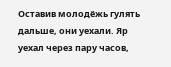Оставив молодёжь гулять дальше, они уехали. Яр уехал через пару часов,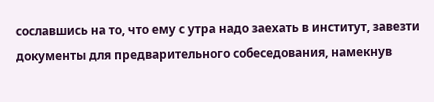сославшись на то, что ему с утра надо заехать в институт, завезти документы для предварительного собеседования, намекнув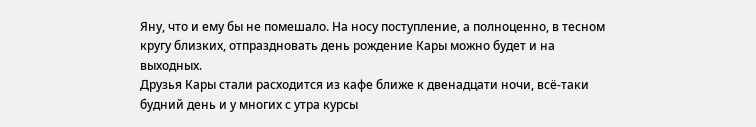Яну, что и ему бы не помешало. На носу поступление, а полноценно, в тесном кругу близких, отпраздновать день рождение Кары можно будет и на выходных.
Друзья Кары стали расходится из кафе ближе к двенадцати ночи, всё-таки будний день и у многих с утра курсы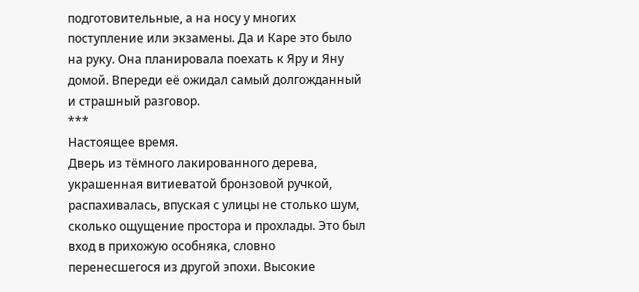подготовительные, а на носу у многих поступление или экзамены. Да и Каре это было на руку. Она планировала поехать к Яру и Яну домой. Впереди её ожидал самый долгожданный и страшный разговор.
***
Настоящее время.
Дверь из тёмного лакированного дерева, украшенная витиеватой бронзовой ручкой, распахивалась, впуская с улицы не столько шум, сколько ощущение простора и прохлады. Это был вход в прихожую особняка, словно перенесшегося из другой эпохи. Высокие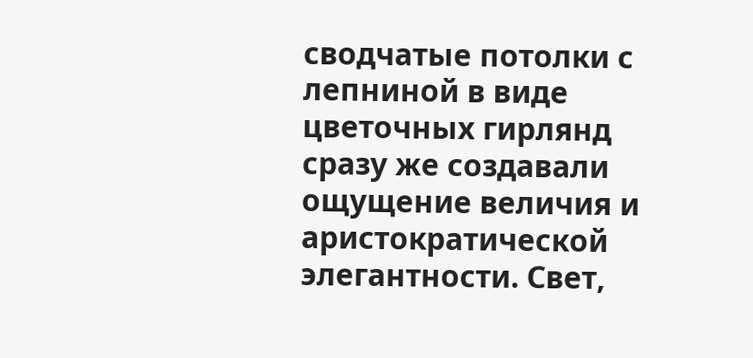сводчатые потолки с лепниной в виде цветочных гирлянд сразу же создавали ощущение величия и аристократической элегантности. Свет,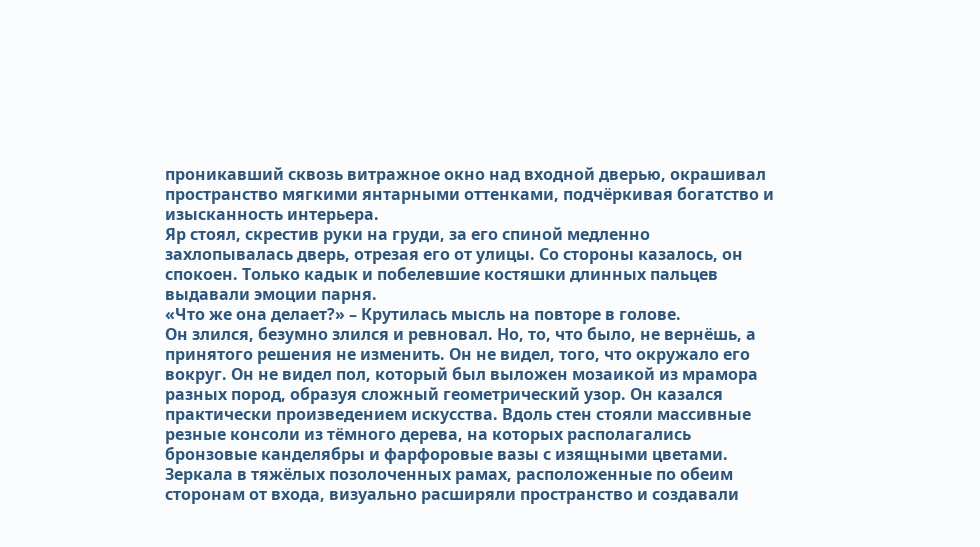проникавший сквозь витражное окно над входной дверью, окрашивал пространство мягкими янтарными оттенками, подчёркивая богатство и изысканность интерьера.
Яр стоял, скрестив руки на груди, за его спиной медленно захлопывалась дверь, отрезая его от улицы. Со стороны казалось, он спокоен. Только кадык и побелевшие костяшки длинных пальцев выдавали эмоции парня.
«Что же она делает?» – Крутилась мысль на повторе в голове.
Он злился, безумно злился и ревновал. Но, то, что было, не вернёшь, а принятого решения не изменить. Он не видел, того, что окружало его вокруг. Он не видел пол, который был выложен мозаикой из мрамора разных пород, образуя сложный геометрический узор. Он казался практически произведением искусства. Вдоль стен стояли массивные резные консоли из тёмного дерева, на которых располагались бронзовые канделябры и фарфоровые вазы с изящными цветами. Зеркала в тяжёлых позолоченных рамах, расположенные по обеим сторонам от входа, визуально расширяли пространство и создавали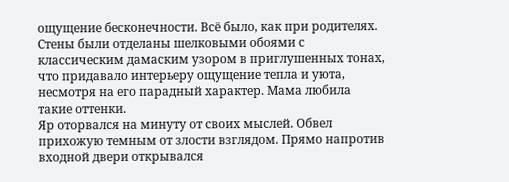ощущение бесконечности. Всё было, как при родителях. Стены были отделаны шелковыми обоями с классическим дамаским узором в приглушенных тонах, что придавало интерьеру ощущение тепла и уюта, несмотря на его парадный характер. Мама любила такие оттенки.
Яр оторвался на минуту от своих мыслей. Обвел прихожую темным от злости взглядом. Прямо напротив входной двери открывался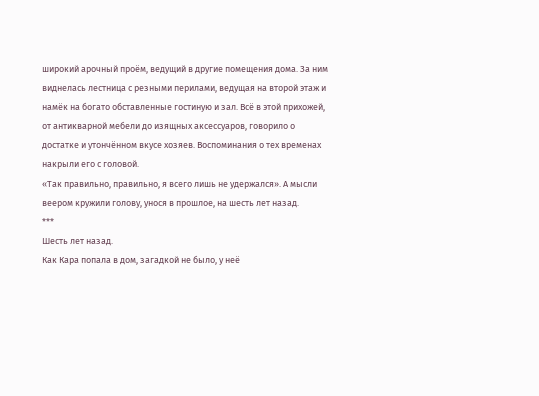широкий арочный проём, ведущий в другие помещения дома. За ним виднелась лестница с резными перилами, ведущая на второй этаж и намёк на богато обставленные гостиную и зал. Всё в этой прихожей, от антикварной мебели до изящных аксессуаров, говорило о достатке и утончённом вкусе хозяев. Воспоминания о тех временах накрыли его с головой.
«Так правильно, правильно, я всего лишь не удержался». А мысли веером кружили голову, унося в прошлое, на шесть лет назад.
***
Шесть лет назад.
Как Кара попала в дом, загадкой не было, у неё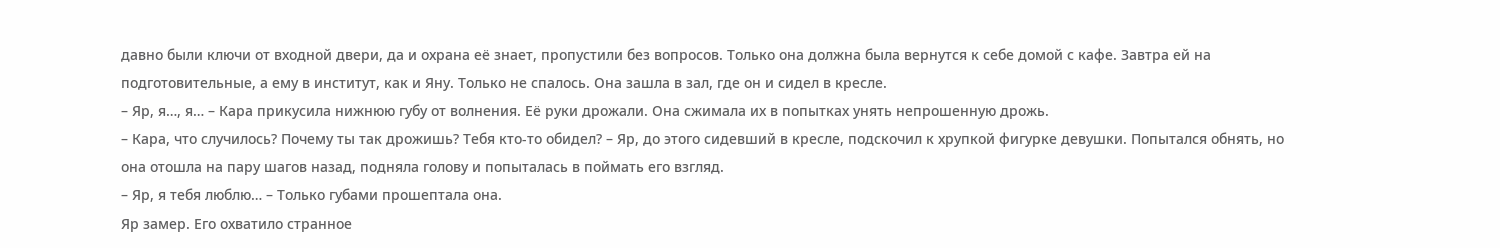давно были ключи от входной двери, да и охрана её знает, пропустили без вопросов. Только она должна была вернутся к себе домой с кафе. Завтра ей на подготовительные, а ему в институт, как и Яну. Только не спалось. Она зашла в зал, где он и сидел в кресле.
– Яр, я…, я… – Кара прикусила нижнюю губу от волнения. Её руки дрожали. Она сжимала их в попытках унять непрошенную дрожь.
– Кара, что случилось? Почему ты так дрожишь? Тебя кто-то обидел? – Яр, до этого сидевший в кресле, подскочил к хрупкой фигурке девушки. Попытался обнять, но она отошла на пару шагов назад, подняла голову и попыталась в поймать его взгляд.
– Яр, я тебя люблю… – Только губами прошептала она.
Яр замер. Его охватило странное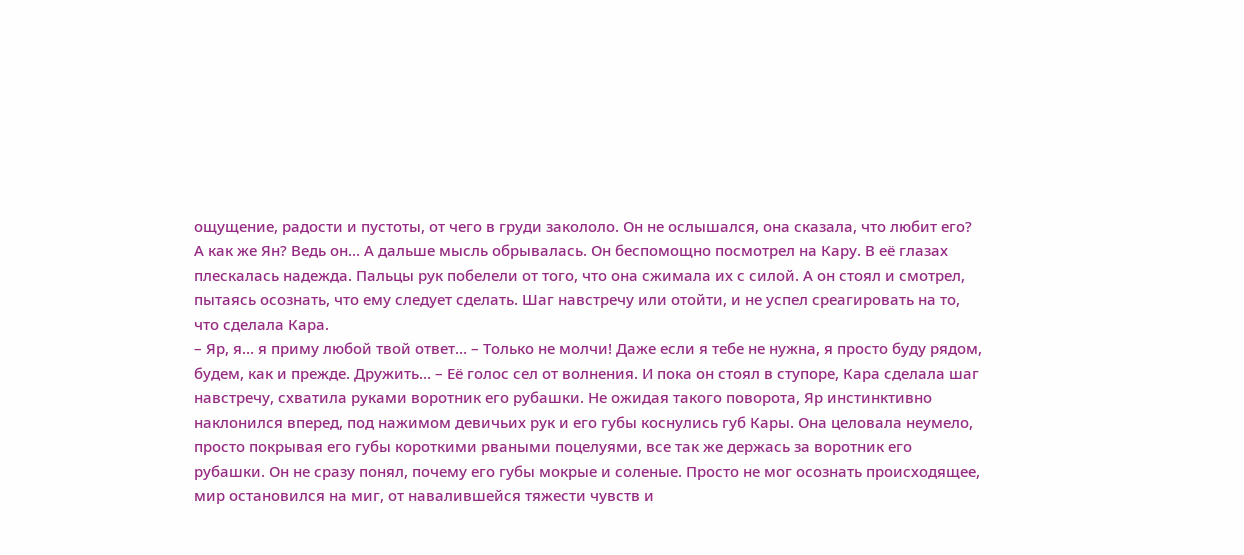ощущение, радости и пустоты, от чего в груди закололо. Он не ослышался, она сказала, что любит его? А как же Ян? Ведь он… А дальше мысль обрывалась. Он беспомощно посмотрел на Кару. В её глазах плескалась надежда. Пальцы рук побелели от того, что она сжимала их с силой. А он стоял и смотрел, пытаясь осознать, что ему следует сделать. Шаг навстречу или отойти, и не успел среагировать на то, что сделала Кара.
– Яр, я… я приму любой твой ответ… – Только не молчи! Даже если я тебе не нужна, я просто буду рядом, будем, как и прежде. Дружить… – Её голос сел от волнения. И пока он стоял в ступоре, Кара сделала шаг навстречу, схватила руками воротник его рубашки. Не ожидая такого поворота, Яр инстинктивно наклонился вперед, под нажимом девичьих рук и его губы коснулись губ Кары. Она целовала неумело, просто покрывая его губы короткими рваными поцелуями, все так же держась за воротник его рубашки. Он не сразу понял, почему его губы мокрые и соленые. Просто не мог осознать происходящее, мир остановился на миг, от навалившейся тяжести чувств и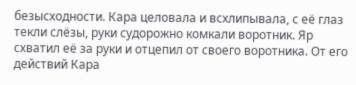безысходности. Кара целовала и всхлипывала, с её глаз текли слёзы, руки судорожно комкали воротник. Яр схватил её за руки и отцепил от своего воротника. От его действий Кара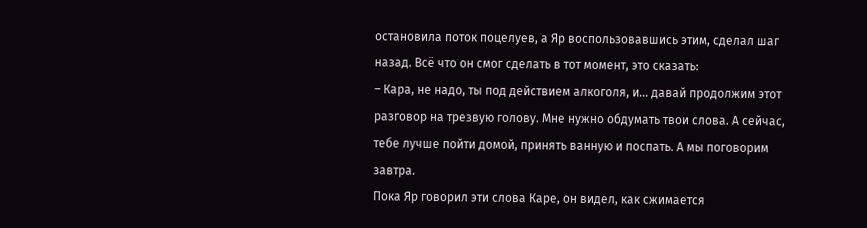остановила поток поцелуев, а Яр воспользовавшись этим, сделал шаг назад. Всё что он смог сделать в тот момент, это сказать:
– Кара, не надо, ты под действием алкоголя, и… давай продолжим этот разговор на трезвую голову. Мне нужно обдумать твои слова. А сейчас, тебе лучше пойти домой, принять ванную и поспать. А мы поговорим завтра.
Пока Яр говорил эти слова Каре, он видел, как сжимается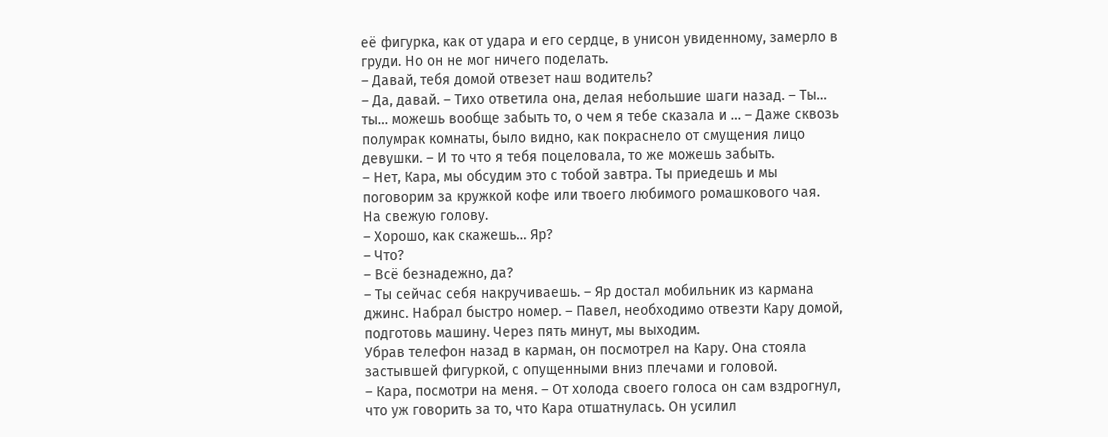её фигурка, как от удара и его сердце, в унисон увиденному, замерло в груди. Но он не мог ничего поделать.
– Давай, тебя домой отвезет наш водитель?
– Да, давай. – Тихо ответила она, делая небольшие шаги назад. – Ты… ты… можешь вообще забыть то, о чем я тебе сказала и … – Даже сквозь полумрак комнаты, было видно, как покраснело от смущения лицо девушки. – И то что я тебя поцеловала, то же можешь забыть.
– Нет, Кара, мы обсудим это с тобой завтра. Ты приедешь и мы поговорим за кружкой кофе или твоего любимого ромашкового чая. На свежую голову.
– Хорошо, как скажешь… Яр?
– Что?
– Всё безнадежно, да?
– Ты сейчас себя накручиваешь. – Яр достал мобильник из кармана джинс. Набрал быстро номер. – Павел, необходимо отвезти Кару домой, подготовь машину. Через пять минут, мы выходим.
Убрав телефон назад в карман, он посмотрел на Кару. Она стояла застывшей фигуркой, с опущенными вниз плечами и головой.
– Кара, посмотри на меня. – От холода своего голоса он сам вздрогнул, что уж говорить за то, что Кара отшатнулась. Он усилил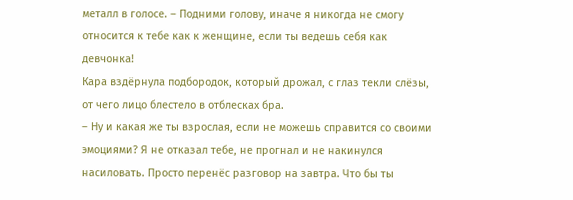металл в голосе. – Подними голову, иначе я никогда не смогу относится к тебе как к женщине, если ты ведешь себя как девчонка!
Кара вздёрнула подбородок, который дрожал, с глаз текли слёзы, от чего лицо блестело в отблесках бра.
– Ну и какая же ты взрослая, если не можешь справится со своими эмоциями? Я не отказал тебе, не прогнал и не накинулся насиловать. Просто перенёс разговор на завтра. Что бы ты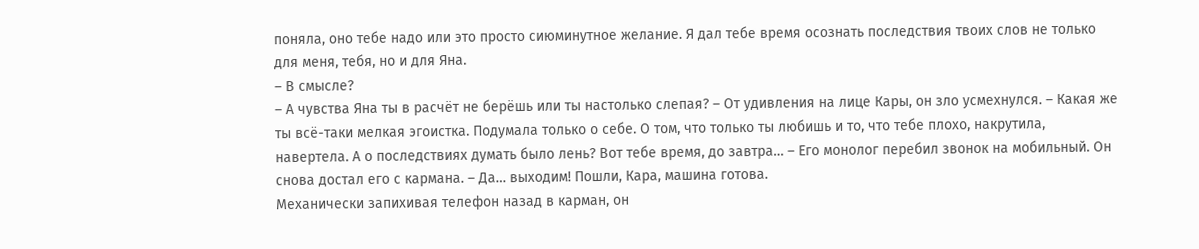поняла, оно тебе надо или это просто сиюминутное желание. Я дал тебе время осознать последствия твоих слов не только для меня, тебя, но и для Яна.
– В смысле?
– А чувства Яна ты в расчёт не берёшь или ты настолько слепая? – От удивления на лице Кары, он зло усмехнулся. – Какая же ты всё-таки мелкая эгоистка. Подумала только о себе. О том, что только ты любишь и то, что тебе плохо, накрутила, навертела. А о последствиях думать было лень? Вот тебе время, до завтра… – Его монолог перебил звонок на мобильный. Он снова достал его с кармана. – Да… выходим! Пошли, Кара, машина готова.
Механически запихивая телефон назад в карман, он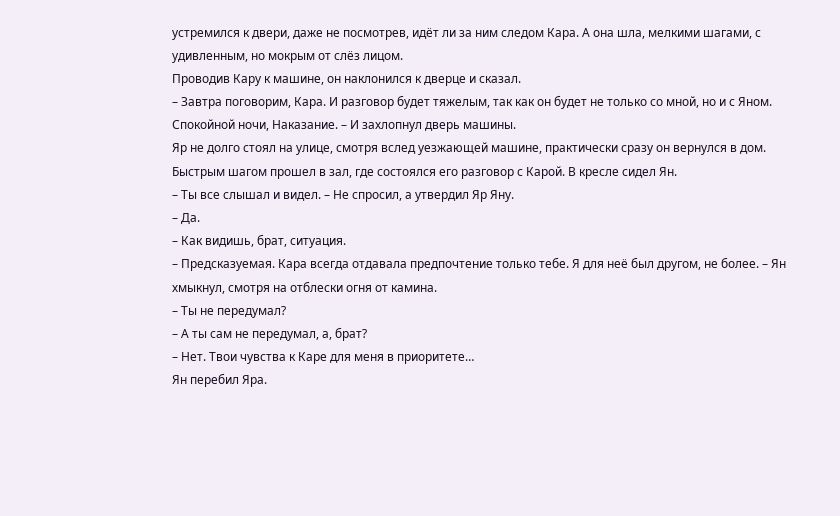устремился к двери, даже не посмотрев, идёт ли за ним следом Кара. А она шла, мелкими шагами, с удивленным, но мокрым от слёз лицом.
Проводив Кару к машине, он наклонился к дверце и сказал.
– Завтра поговорим, Кара. И разговор будет тяжелым, так как он будет не только со мной, но и с Яном. Спокойной ночи, Наказание. – И захлопнул дверь машины.
Яр не долго стоял на улице, смотря вслед уезжающей машине, практически сразу он вернулся в дом. Быстрым шагом прошел в зал, где состоялся его разговор с Карой. В кресле сидел Ян.
– Ты все слышал и видел. – Не спросил, а утвердил Яр Яну.
– Да.
– Как видишь, брат, ситуация.
– Предсказуемая. Кара всегда отдавала предпочтение только тебе. Я для неё был другом, не более. – Ян хмыкнул, смотря на отблески огня от камина.
– Ты не передумал?
– А ты сам не передумал, а, брат?
– Нет. Твои чувства к Каре для меня в приоритете…
Ян перебил Яра.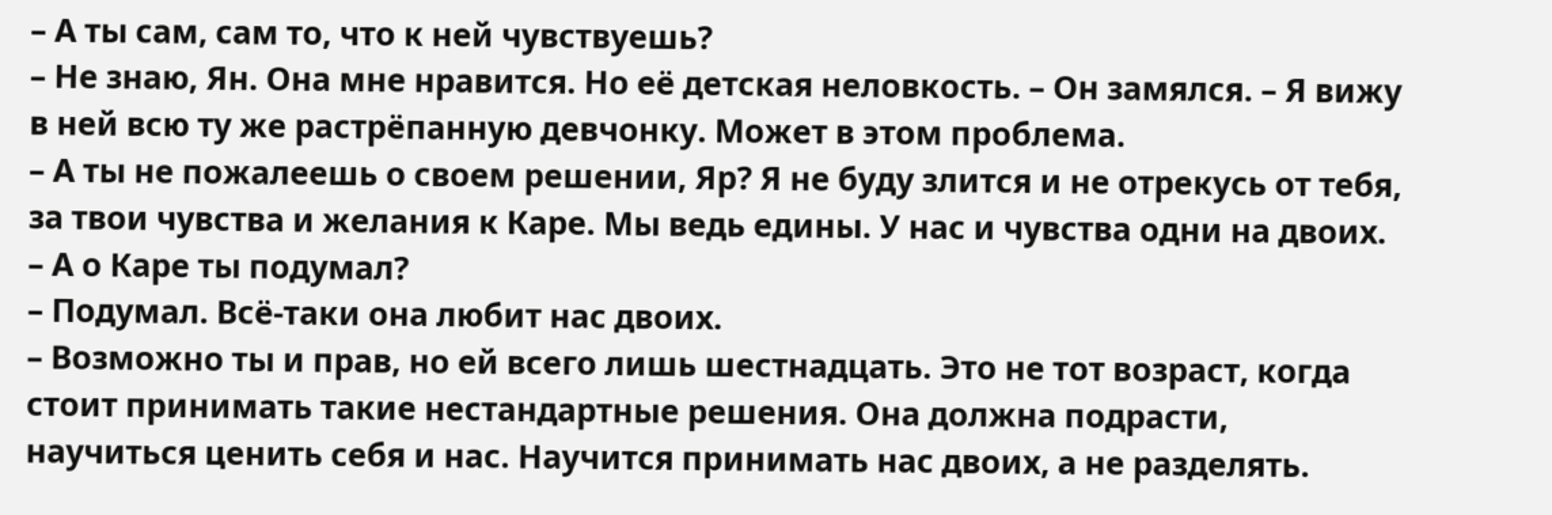– А ты сам, сам то, что к ней чувствуешь?
– Не знаю, Ян. Она мне нравится. Но её детская неловкость. – Он замялся. – Я вижу в ней всю ту же растрёпанную девчонку. Может в этом проблема.
– А ты не пожалеешь о своем решении, Яр? Я не буду злится и не отрекусь от тебя, за твои чувства и желания к Каре. Мы ведь едины. У нас и чувства одни на двоих.
– А о Каре ты подумал?
– Подумал. Всё-таки она любит нас двоих.
– Возможно ты и прав, но ей всего лишь шестнадцать. Это не тот возраст, когда стоит принимать такие нестандартные решения. Она должна подрасти, научиться ценить себя и нас. Научится принимать нас двоих, а не разделять.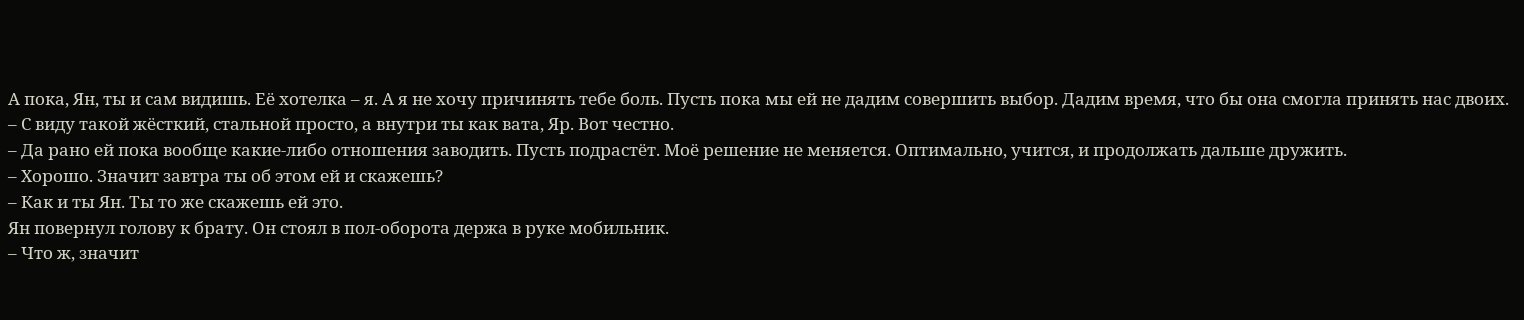А пока, Ян, ты и сам видишь. Её хотелка – я. А я не хочу причинять тебе боль. Пусть пока мы ей не дадим совершить выбор. Дадим время, что бы она смогла принять нас двоих.
– С виду такой жёсткий, стальной просто, а внутри ты как вата, Яр. Вот честно.
– Да рано ей пока вообще какие-либо отношения заводить. Пусть подрастёт. Моё решение не меняется. Оптимально, учится, и продолжать дальше дружить.
– Хорошо. Значит завтра ты об этом ей и скажешь?
– Как и ты Ян. Ты то же скажешь ей это.
Ян повернул голову к брату. Он стоял в пол-оборота держа в руке мобильник.
– Что ж, значит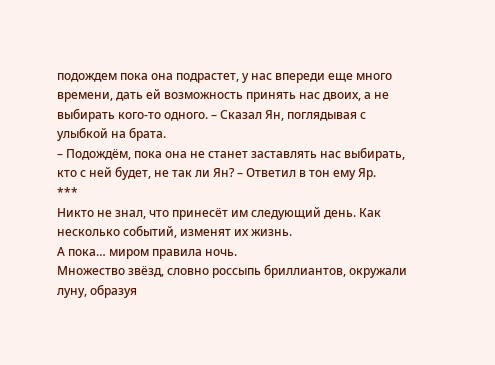подождем пока она подрастет, у нас впереди еще много времени, дать ей возможность принять нас двоих, а не выбирать кого-то одного. – Сказал Ян, поглядывая с улыбкой на брата.
– Подождём, пока она не станет заставлять нас выбирать, кто с ней будет, не так ли Ян? – Ответил в тон ему Яр.
***
Никто не знал, что принесёт им следующий день. Как несколько событий, изменят их жизнь.
А пока… миром правила ночь.
Множество звёзд, словно россыпь бриллиантов, окружали луну, образуя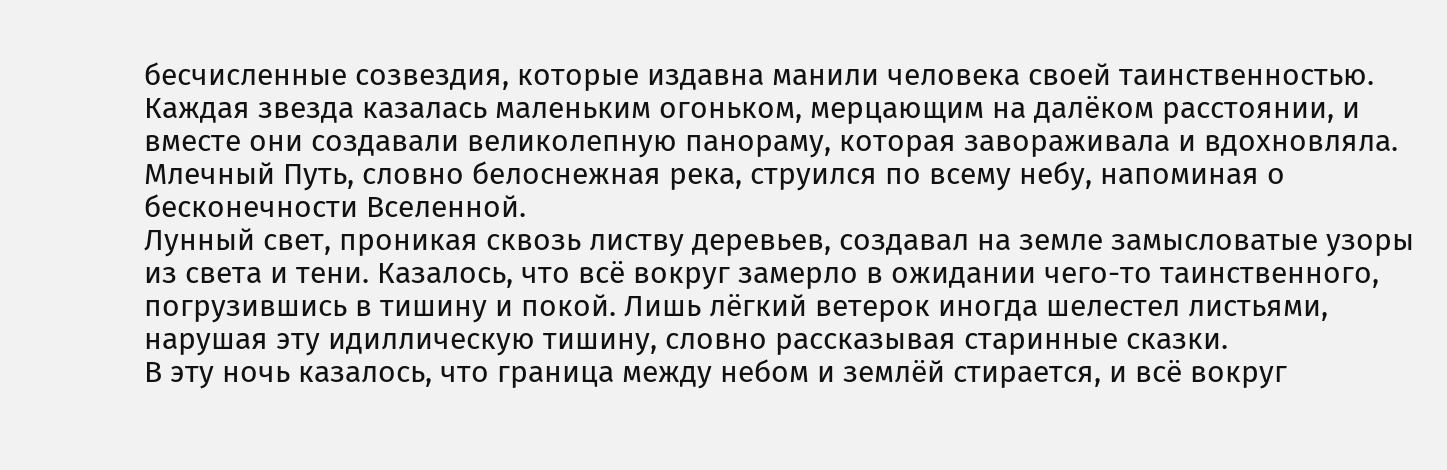бесчисленные созвездия, которые издавна манили человека своей таинственностью. Каждая звезда казалась маленьким огоньком, мерцающим на далёком расстоянии, и вместе они создавали великолепную панораму, которая завораживала и вдохновляла. Млечный Путь, словно белоснежная река, струился по всему небу, напоминая о бесконечности Вселенной.
Лунный свет, проникая сквозь листву деревьев, создавал на земле замысловатые узоры из света и тени. Казалось, что всё вокруг замерло в ожидании чего-то таинственного, погрузившись в тишину и покой. Лишь лёгкий ветерок иногда шелестел листьями, нарушая эту идиллическую тишину, словно рассказывая старинные сказки.
В эту ночь казалось, что граница между небом и землёй стирается, и всё вокруг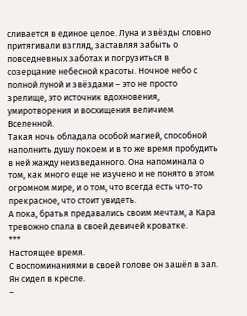сливается в единое целое. Луна и звёзды словно притягивали взгляд, заставляя забыть о повседневных заботах и погрузиться в созерцание небесной красоты. Ночное небо с полной луной и звёздами – это не просто зрелище, это источник вдохновения, умиротворения и восхищения величием Вселенной.
Такая ночь обладала особой магией, способной наполнить душу покоем и в то же время пробудить в ней жажду неизведанного. Она напоминала о том, как много еще не изучено и не понято в этом огромном мире, и о том, что всегда есть что-то прекрасное, что стоит увидеть.
А пока, братья предавались своим мечтам, а Кара тревожно спала в своей девичей кроватке.
***
Настоящее время.
С воспоминаниями в своей голове он зашёл в зал. Ян сидел в кресле.
–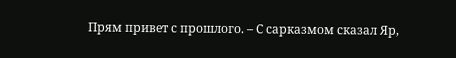Прям привет с прошлого. – С сарказмом сказал Яр,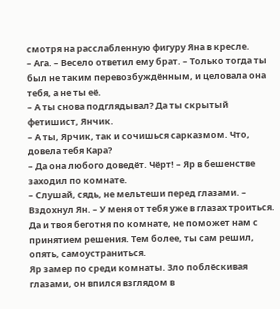смотря на расслабленную фигуру Яна в кресле.
– Ага. – Весело ответил ему брат. – Только тогда ты был не таким перевозбуждённым, и целовала она тебя, а не ты её.
– А ты снова подглядывал? Да ты скрытый фетишист, Янчик.
– А ты, Ярчик, так и сочишься сарказмом. Что, довела тебя Кара?
– Да она любого доведёт. Чёрт! – Яр в бешенстве заходил по комнате.
– Слушай, сядь, не мельтеши перед глазами. – Вздохнул Ян. – У меня от тебя уже в глазах троиться. Да и твоя беготня по комнате, не поможет нам с принятием решения. Тем более, ты сам решил, опять, самоустраниться.
Яр замер по среди комнаты. Зло поблёскивая глазами, он впился взглядом в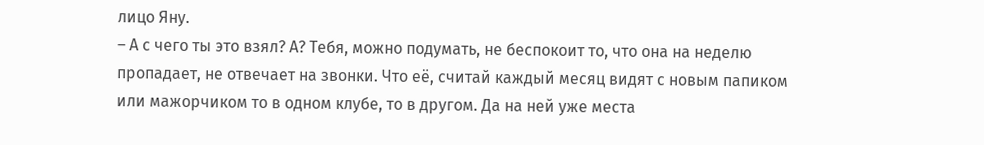лицо Яну.
– А с чего ты это взял? А? Тебя, можно подумать, не беспокоит то, что она на неделю пропадает, не отвечает на звонки. Что её, считай каждый месяц видят с новым папиком или мажорчиком то в одном клубе, то в другом. Да на ней уже места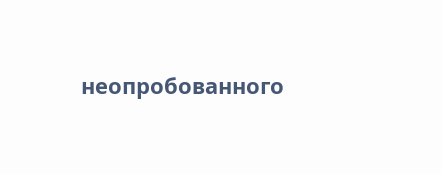неопробованного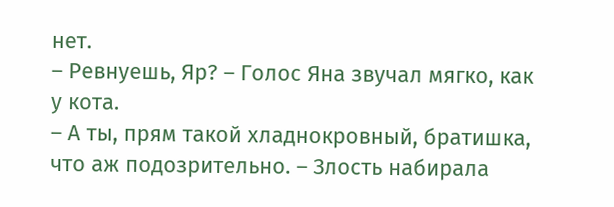нет.
– Ревнуешь, Яр? – Голос Яна звучал мягко, как у кота.
– А ты, прям такой хладнокровный, братишка, что аж подозрительно. – Злость набирала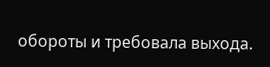обороты и требовала выхода.